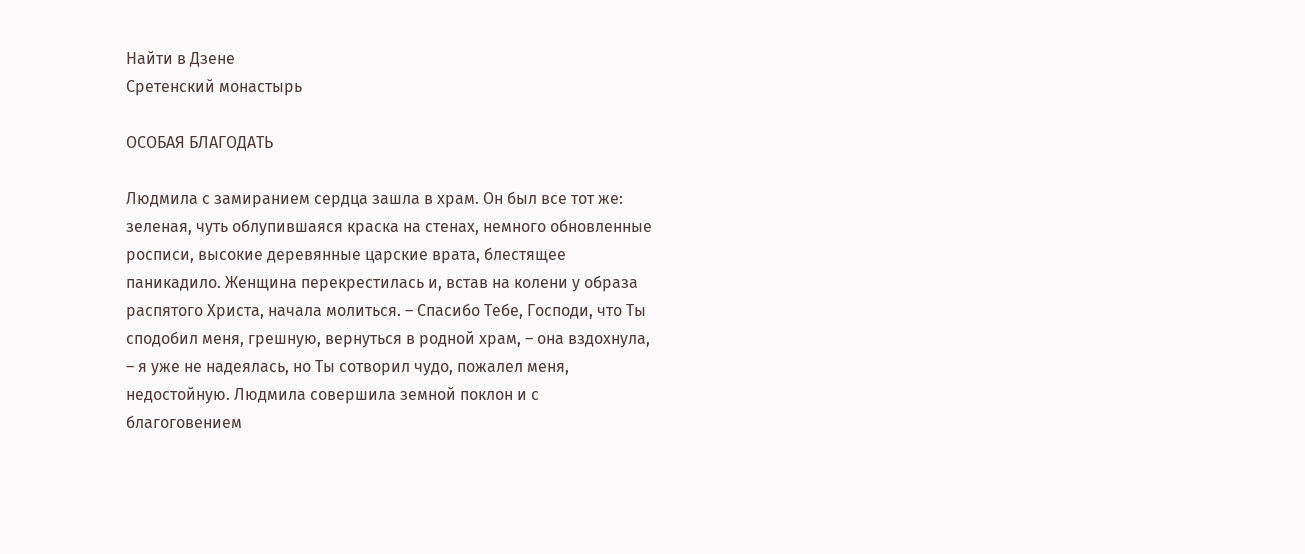Найти в Дзене
Сретенский монастырь

ОСОБАЯ БЛАГОДАТЬ

Людмила с замиранием сердца зашла в храм. Он был все тот же: зеленая, чуть облупившаяся краска на стенах, немного обновленные росписи, высокие деревянные царские врата, блестящее паникадило. Женщина перекрестилась и, встав на колени у образа распятого Христа, начала молиться. – Спасибо Тебе, Господи, что Ты сподобил меня, грешную, вернуться в родной храм, – она вздохнула, – я уже не надеялась, но Ты сотворил чудо, пожалел меня, недостойную. Людмила совершила земной поклон и с благоговением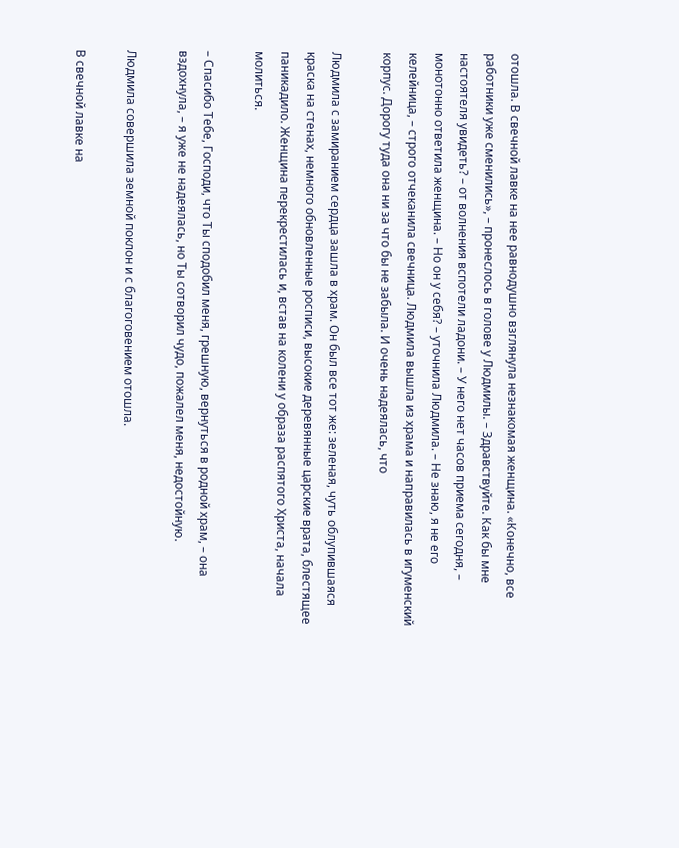отошла. В свечной лавке на нее равнодушно взглянула незнакомая женщина. «Конечно, все работники уже сменились», – пронеслось в голове у Людмилы. – Здравствуйте. Как бы мне настоятеля увидеть? – от волнения вспотели ладони. – У него нет часов приема сегодня, – монотонно ответила женщина. – Но он у себя? – уточнила Людмила. – Не знаю, я не его келейница, – строго отчеканила свечница. Людмила вышла из храма и направилась в игуменский корпус. Дорогу туда она ни за что бы не забыла. И очень надеялась, что

Людмила с замиранием сердца зашла в храм. Он был все тот же: зеленая, чуть облупившаяся краска на стенах, немного обновленные росписи, высокие деревянные царские врата, блестящее паникадило. Женщина перекрестилась и, встав на колени у образа распятого Христа, начала молиться.

– Спасибо Тебе, Господи, что Ты сподобил меня, грешную, вернуться в родной храм, – она вздохнула, – я уже не надеялась, но Ты сотворил чудо, пожалел меня, недостойную.

Людмила совершила земной поклон и с благоговением отошла.

В свечной лавке на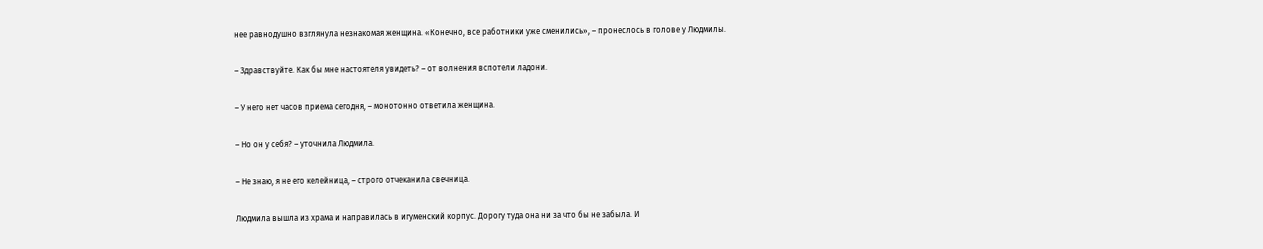нее равнодушно взглянула незнакомая женщина. «Конечно, все работники уже сменились», – пронеслось в голове у Людмилы.

– Здравствуйте. Как бы мне настоятеля увидеть? – от волнения вспотели ладони.

– У него нет часов приема сегодня, – монотонно ответила женщина.

– Но он у себя? – уточнила Людмила.

– Не знаю, я не его келейница, – строго отчеканила свечница.

Людмила вышла из храма и направилась в игуменский корпус. Дорогу туда она ни за что бы не забыла. И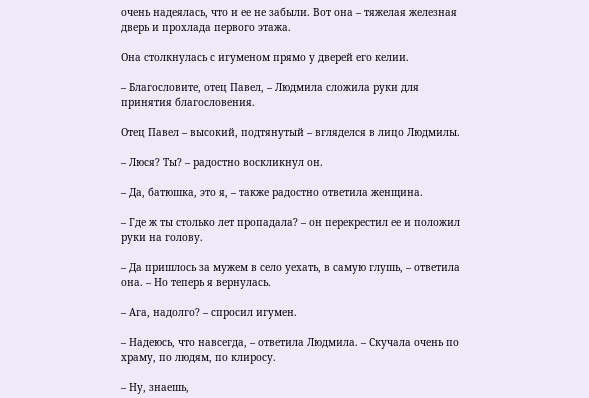очень надеялась, что и ее не забыли. Вот она – тяжелая железная дверь и прохлада первого этажа.

Она столкнулась с игуменом прямо у дверей его келии.

– Благословите, отец Павел, – Людмила сложила руки для принятия благословения.

Отец Павел – высокий, подтянутый – вгляделся в лицо Людмилы.

– Люся? Ты? – радостно воскликнул он.

– Да, батюшка, это я, – также радостно ответила женщина.

– Где ж ты столько лет пропадала? – он перекрестил ее и положил руки на голову.

– Да пришлось за мужем в село уехать, в самую глушь, – ответила она. – Но теперь я вернулась.

– Ага, надолго? – спросил игумен.

– Надеюсь, что навсегда, – ответила Людмила. – Скучала очень по храму, по людям, по клиросу.

– Ну, знаешь,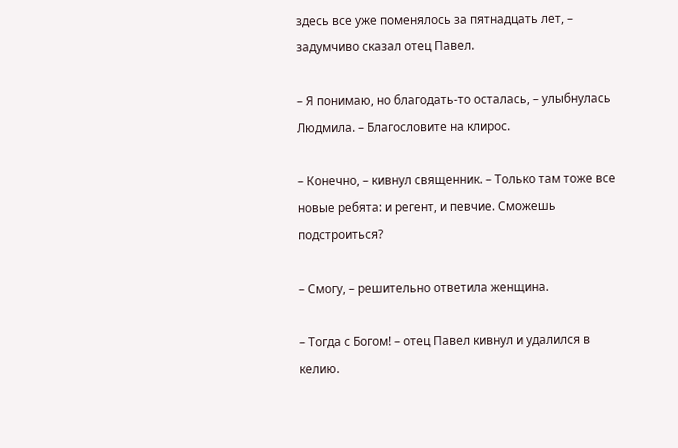здесь все уже поменялось за пятнадцать лет, – задумчиво сказал отец Павел.

– Я понимаю, но благодать-то осталась, – улыбнулась Людмила. – Благословите на клирос.

– Конечно, – кивнул священник. – Только там тоже все новые ребята: и регент, и певчие. Сможешь подстроиться?

– Смогу, – решительно ответила женщина.

– Тогда с Богом! – отец Павел кивнул и удалился в келию.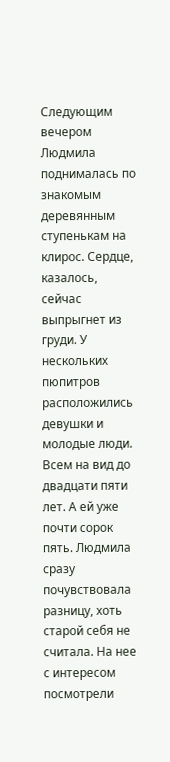Следующим вечером Людмила поднималась по знакомым деревянным ступенькам на клирос. Сердце, казалось, сейчас выпрыгнет из груди. У нескольких пюпитров расположились девушки и молодые люди. Всем на вид до двадцати пяти лет. А ей уже почти сорок пять. Людмила сразу почувствовала разницу, хоть старой себя не считала. На нее с интересом посмотрели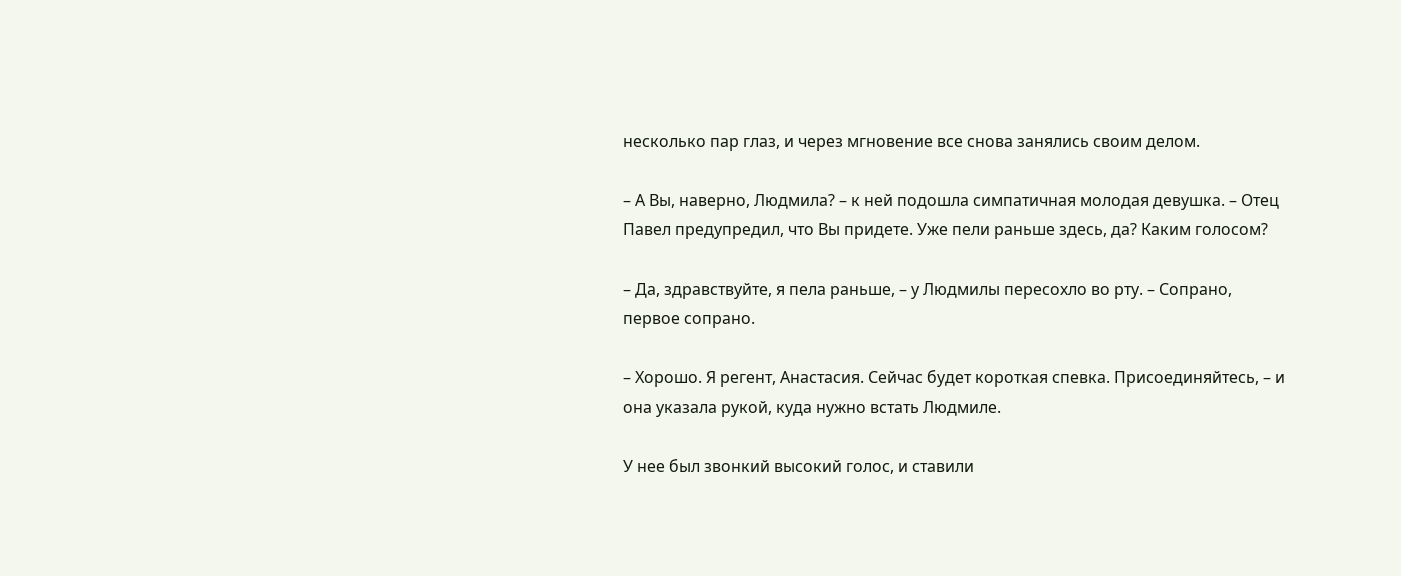несколько пар глаз, и через мгновение все снова занялись своим делом.

– А Вы, наверно, Людмила? – к ней подошла симпатичная молодая девушка. – Отец Павел предупредил, что Вы придете. Уже пели раньше здесь, да? Каким голосом?

– Да, здравствуйте, я пела раньше, – у Людмилы пересохло во рту. – Сопрано, первое сопрано.

– Хорошо. Я регент, Анастасия. Сейчас будет короткая спевка. Присоединяйтесь, – и она указала рукой, куда нужно встать Людмиле.

У нее был звонкий высокий голос, и ставили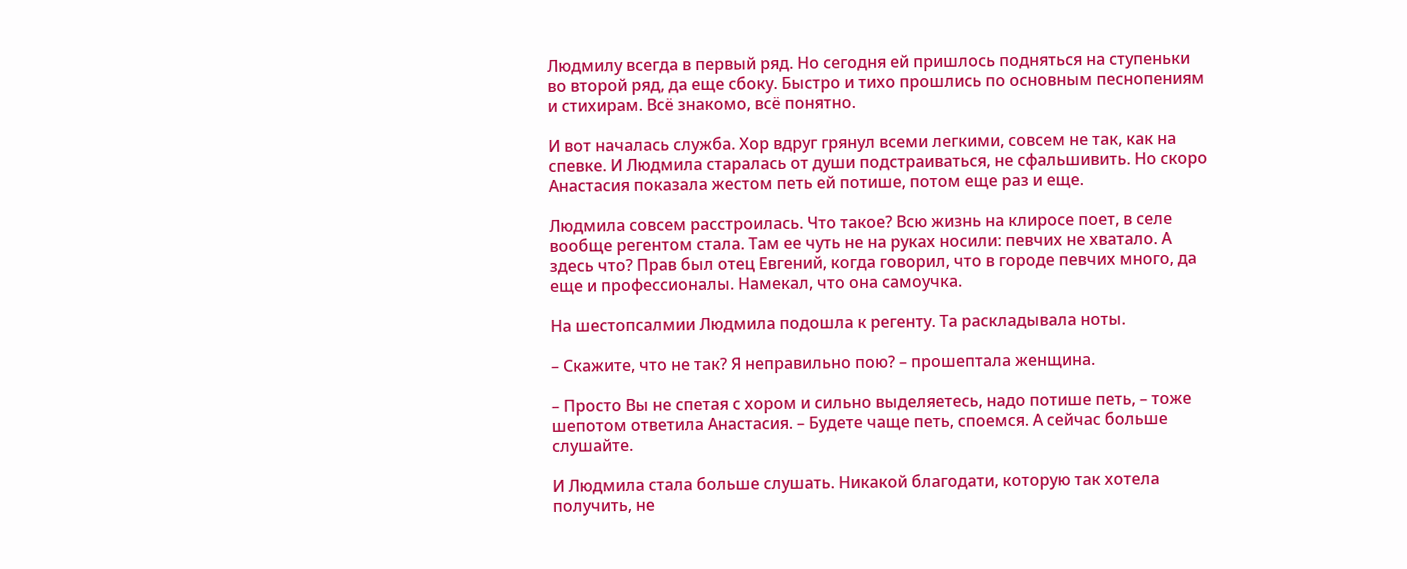Людмилу всегда в первый ряд. Но сегодня ей пришлось подняться на ступеньки во второй ряд, да еще сбоку. Быстро и тихо прошлись по основным песнопениям и стихирам. Всё знакомо, всё понятно.

И вот началась служба. Хор вдруг грянул всеми легкими, совсем не так, как на спевке. И Людмила старалась от души подстраиваться, не сфальшивить. Но скоро Анастасия показала жестом петь ей потише, потом еще раз и еще.

Людмила совсем расстроилась. Что такое? Всю жизнь на клиросе поет, в селе вообще регентом стала. Там ее чуть не на руках носили: певчих не хватало. А здесь что? Прав был отец Евгений, когда говорил, что в городе певчих много, да еще и профессионалы. Намекал, что она самоучка.

На шестопсалмии Людмила подошла к регенту. Та раскладывала ноты.

– Скажите, что не так? Я неправильно пою? – прошептала женщина.

– Просто Вы не спетая с хором и сильно выделяетесь, надо потише петь, – тоже шепотом ответила Анастасия. – Будете чаще петь, споемся. А сейчас больше слушайте.

И Людмила стала больше слушать. Никакой благодати, которую так хотела получить, не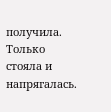получила. Только стояла и напрягалась.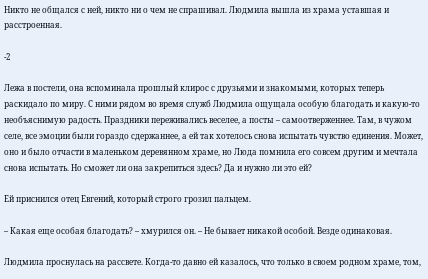Никто не общался с ней, никто ни о чем не спрашивал. Людмила вышла из храма уставшая и расстроенная.

-2

Лежа в постели, она вспоминала прошлый клирос с друзьями и знакомыми, которых теперь раскидало по миру. С ними рядом во время служб Людмила ощущала особую благодать и какую-то необъяснимую радость. Праздники переживались веселее, а посты – самоотверженнее. Там, в чужом селе, все эмоции были гораздо сдержаннее, а ей так хотелось снова испытать чувство единения. Может, оно и было отчасти в маленьком деревянном храме, но Люда помнила его совсем другим и мечтала снова испытать. Но сможет ли она закрепиться здесь? Да и нужно ли это ей?

Ей приснился отец Евгений, который строго грозил пальцем.

– Какая еще особая благодать? – хмурился он. – Не бывает никакой особой. Везде одинаковая.

Людмила проснулась на рассвете. Когда-то давно ей казалось, что только в своем родном храме, том,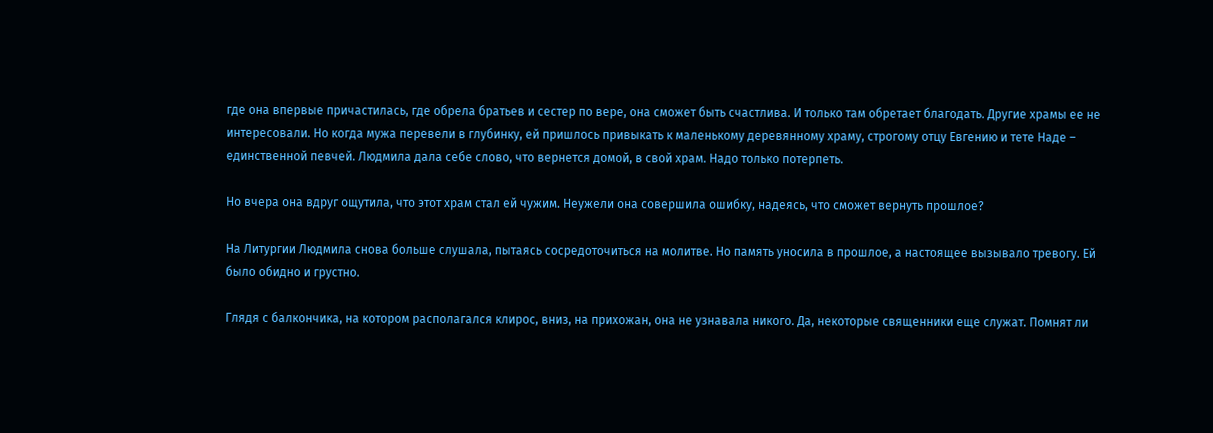где она впервые причастилась, где обрела братьев и сестер по вере, она сможет быть счастлива. И только там обретает благодать. Другие храмы ее не интересовали. Но когда мужа перевели в глубинку, ей пришлось привыкать к маленькому деревянному храму, строгому отцу Евгению и тете Наде – единственной певчей. Людмила дала себе слово, что вернется домой, в свой храм. Надо только потерпеть.

Но вчера она вдруг ощутила, что этот храм стал ей чужим. Неужели она совершила ошибку, надеясь, что сможет вернуть прошлое?

На Литургии Людмила снова больше слушала, пытаясь сосредоточиться на молитве. Но память уносила в прошлое, а настоящее вызывало тревогу. Ей было обидно и грустно.

Глядя с балкончика, на котором располагался клирос, вниз, на прихожан, она не узнавала никого. Да, некоторые священники еще служат. Помнят ли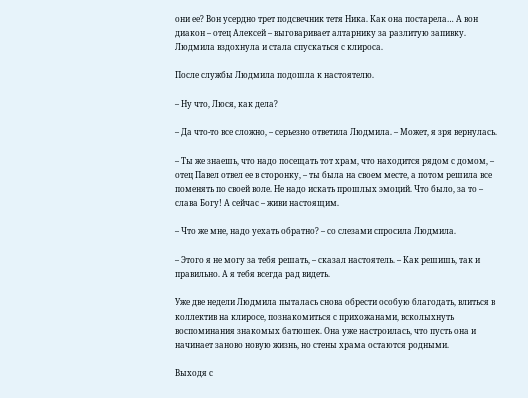они ее? Вон усердно трет подсвечник тетя Ника. Как она постарела… А вон диакон – отец Алексей – выговаривает алтарнику за разлитую запивку. Людмила вздохнула и стала спускаться с клироса.

После службы Людмила подошла к настоятелю.

– Ну что, Люся, как дела?

– Да что-то все сложно, – серьезно ответила Людмила. – Может, я зря вернулась.

– Ты же знаешь, что надо посещать тот храм, что находится рядом с домом, – отец Павел отвел ее в сторонку, – ты была на своем месте, а потом решила все поменять по своей воле. Не надо искать прошлых эмоций. Что было, за то – слава Богу! А сейчас – живи настоящим.

– Что же мне, надо уехать обратно? – со слезами спросила Людмила.

– Этого я не могу за тебя решать, – сказал настоятель. – Как решишь, так и правильно. А я тебя всегда рад видеть.

Уже две недели Людмила пыталась снова обрести особую благодать, влиться в коллектив на клиросе, познакомиться с прихожанами, всколыхнуть воспоминания знакомых батюшек. Она уже настроилась, что пусть она и начинает заново новую жизнь, но стены храма остаются родными.

Выходя с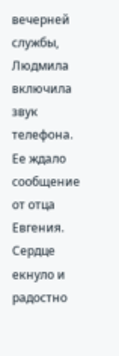вечерней службы, Людмила включила звук телефона. Ее ждало сообщение от отца Евгения. Сердце екнуло и радостно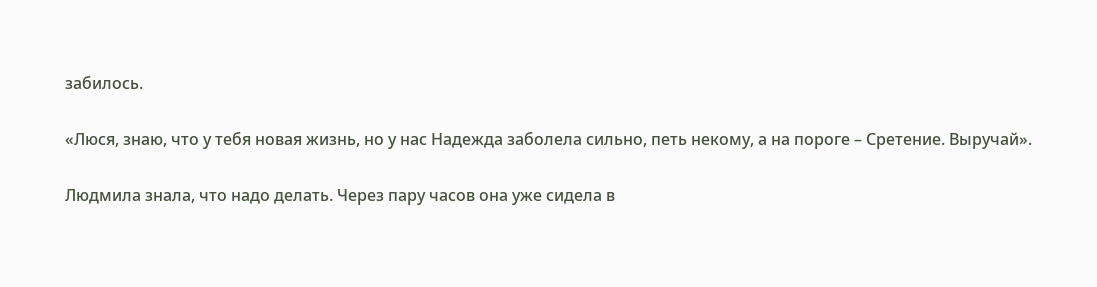забилось.

«Люся, знаю, что у тебя новая жизнь, но у нас Надежда заболела сильно, петь некому, а на пороге – Сретение. Выручай».

Людмила знала, что надо делать. Через пару часов она уже сидела в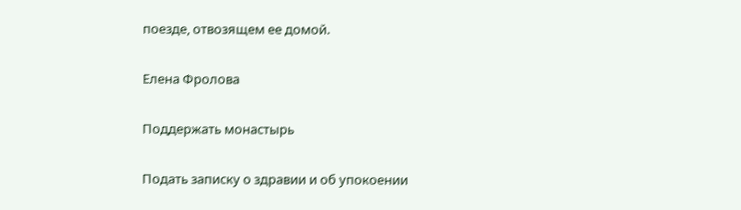поезде, отвозящем ее домой.

Елена Фролова

Поддержать монастырь

Подать записку о здравии и об упокоении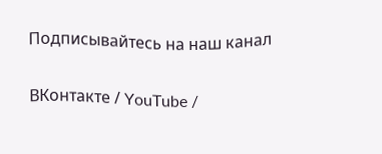Подписывайтесь на наш канал

ВКонтакте / YouTube /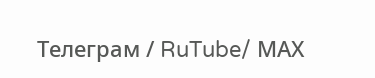Телеграм / RuTube/ МАХ